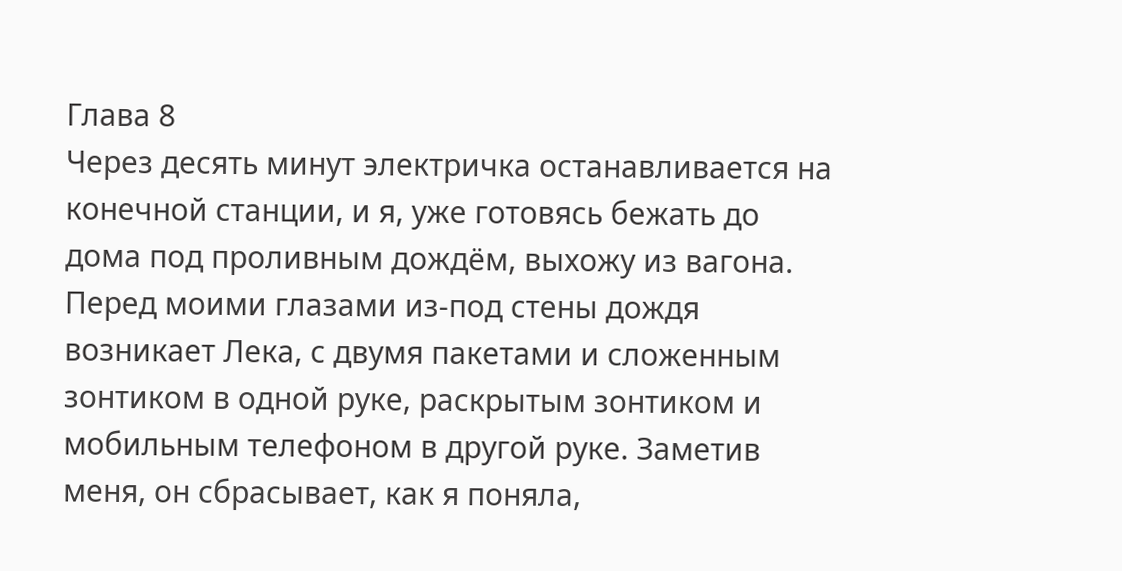Глава 8
Через десять минут электричка останавливается на конечной станции, и я, уже готовясь бежать до дома под проливным дождём, выхожу из вагона. Перед моими глазами из-под стены дождя возникает Лека, с двумя пакетами и сложенным зонтиком в одной руке, раскрытым зонтиком и мобильным телефоном в другой руке. Заметив меня, он сбрасывает, как я поняла,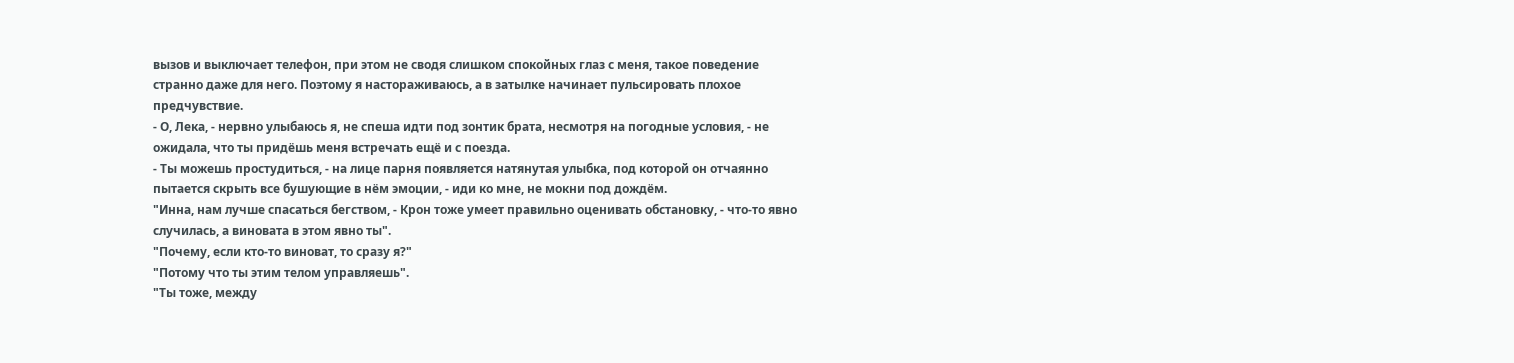вызов и выключает телефон, при этом не сводя слишком спокойных глаз с меня, такое поведение странно даже для него. Поэтому я настораживаюсь, а в затылке начинает пульсировать плохое предчувствие.
- О, Лека, - нервно улыбаюсь я, не спеша идти под зонтик брата, несмотря на погодные условия, - не ожидала, что ты придёшь меня встречать ещё и с поезда.
- Ты можешь простудиться, - на лице парня появляется натянутая улыбка, под которой он отчаянно пытается скрыть все бушующие в нём эмоции, - иди ко мне, не мокни под дождём.
"Инна, нам лучше спасаться бегством, - Крон тоже умеет правильно оценивать обстановку, - что-то явно случилась, а виновата в этом явно ты".
"Почему, если кто-то виноват, то сразу я?"
"Потому что ты этим телом управляешь".
"Ты тоже, между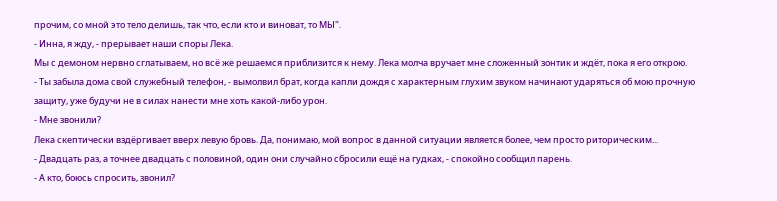прочим, со мной это тело делишь, так что, если кто и виноват, то МЫ".
- Инна, я жду, - прерывает наши споры Лека.
Мы с демоном нервно сглатываем, но всё же решаемся приблизится к нему. Лека молча вручает мне сложенный зонтик и ждёт, пока я его открою.
- Ты забыла дома свой служебный телефон, - вымолвил брат, когда капли дождя с характерным глухим звуком начинают ударяться об мою прочную защиту, уже будучи не в силах нанести мне хоть какой-либо урон.
- Мне звонили?
Лека скептически вздёргивает вверх левую бровь. Да, понимаю, мой вопрос в данной ситуации является более, чем просто риторическим...
- Двадцать раз, а точнее двадцать с половиной, один они случайно сбросили ещё на гудках, - спокойно сообщил парень.
- А кто, боюсь спросить, звонил?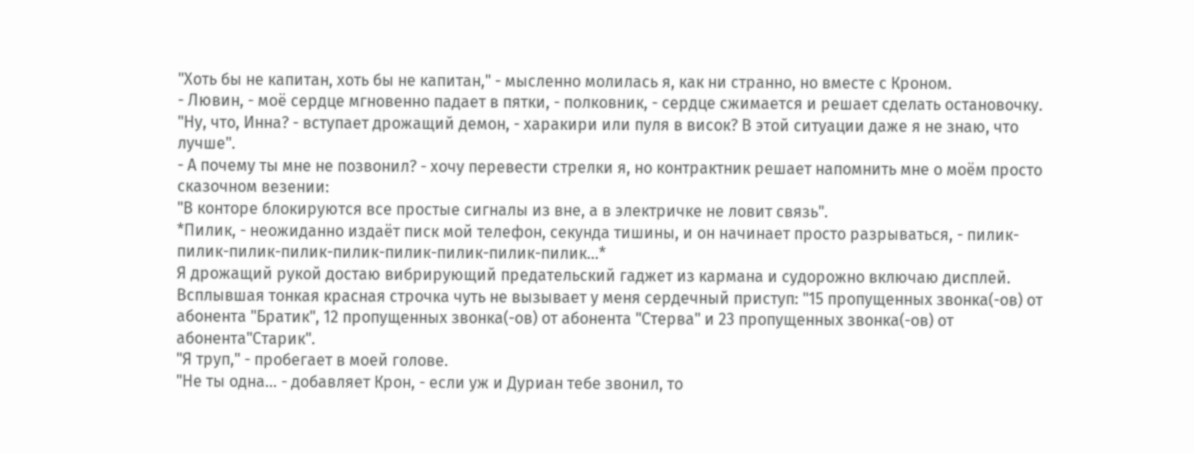"Хоть бы не капитан, хоть бы не капитан," - мысленно молилась я, как ни странно, но вместе с Кроном.
- Лювин, - моё сердце мгновенно падает в пятки, - полковник, - сердце сжимается и решает сделать остановочку.
"Ну, что, Инна? - вступает дрожащий демон, - харакири или пуля в висок? В этой ситуации даже я не знаю, что лучше".
- А почему ты мне не позвонил? - хочу перевести стрелки я, но контрактник решает напомнить мне о моём просто сказочном везении:
"В конторе блокируются все простые сигналы из вне, а в электричке не ловит связь".
*Пилик, - неожиданно издаёт писк мой телефон, секунда тишины, и он начинает просто разрываться, - пилик-пилик-пилик-пилик-пилик-пилик-пилик-пилик-пилик...*
Я дрожащий рукой достаю вибрирующий предательский гаджет из кармана и судорожно включаю дисплей. Всплывшая тонкая красная строчка чуть не вызывает у меня сердечный приступ: "15 пропущенных звонка(-ов) от абонента "Братик", 12 пропущенных звонка(-ов) от абонента "Стерва" и 23 пропущенных звонка(-ов) от абонента"Старик".
"Я труп," - пробегает в моей голове.
"Не ты одна... - добавляет Крон, - если уж и Дуриан тебе звонил, то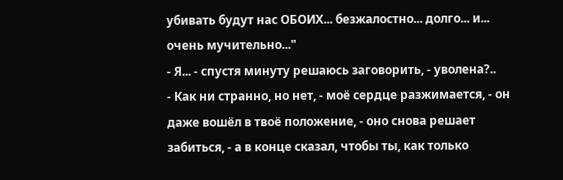убивать будут нас ОБОИХ... безжалостно... долго... и... очень мучительно..."
- Я... - спустя минуту решаюсь заговорить, - уволена?..
- Как ни странно, но нет, - моё сердце разжимается, - он даже вошёл в твоё положение, - оно снова решает забиться, - а в конце сказал, чтобы ты, как только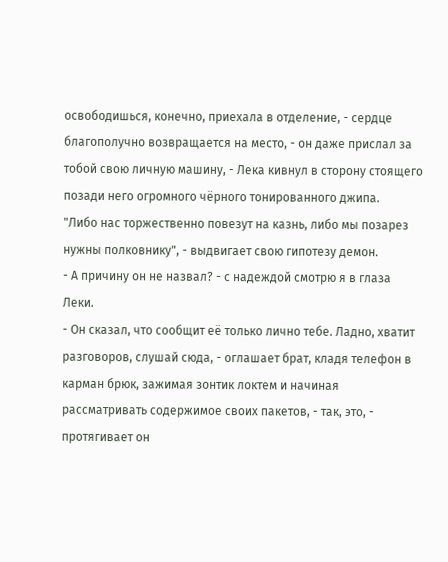освободишься, конечно, приехала в отделение, - сердце благополучно возвращается на место, - он даже прислал за тобой свою личную машину, - Лека кивнул в сторону стоящего позади него огромного чёрного тонированного джипа.
"Либо нас торжественно повезут на казнь, либо мы позарез нужны полковнику", - выдвигает свою гипотезу демон.
- А причину он не назвал? - с надеждой смотрю я в глаза Леки.
- Он сказал, что сообщит её только лично тебе. Ладно, хватит разговоров, слушай сюда, - оглашает брат, кладя телефон в карман брюк, зажимая зонтик локтем и начиная рассматривать содержимое своих пакетов, - так, это, - протягивает он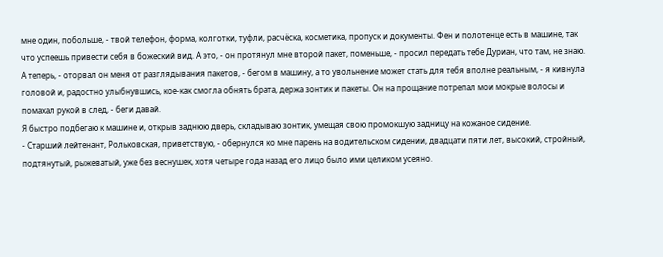мне один, побольше, - твой телефон, форма, колготки, туфли, расчёска, косметика, пропуск и документы. Фен и полотенце есть в машине, так что успеешь привести себя в божеский вид. А это, - он протянул мне второй пакет, поменьше, - просил передать тебе Дуриан, что там, не знаю. А теперь, - оторвал он меня от разглядывания пакетов, - бегом в машину, а то увольнение может стать для тебя вполне реальным, - я кивнула головой и, радостно улыбнувшись, кое-как смогла обнять брата, держа зонтик и пакеты. Он на прощание потрепал мои мокрые волосы и помахал рукой в след, - беги давай.
Я быстро подбегаю к машине и, открыв заднюю дверь, складываю зонтик, умещая свою промокшую задницу на кожаное сидение.
- Старший лейтенант, Рольковская, приветствую, - обернулся ко мне парень на водительском сидении, двадцати пяти лет, высокий, стройный, подтянутый, рыжеватый, уже без веснушек, хотя четыре года назад его лицо было ими целиком усеяно.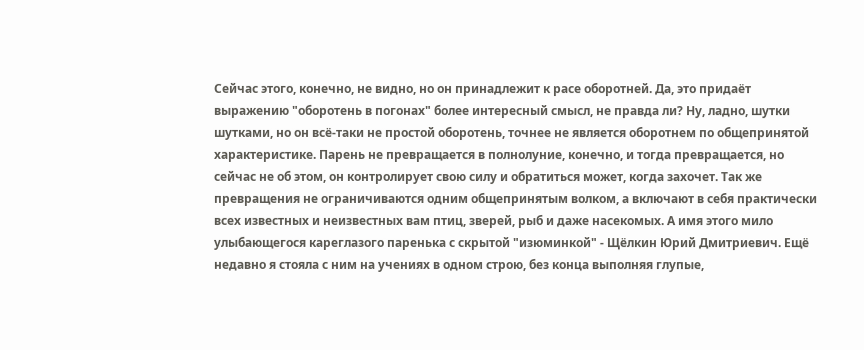Сейчас этого, конечно, не видно, но он принадлежит к расе оборотней. Да, это придаёт выражению "оборотень в погонах" более интересный смысл, не правда ли? Ну, ладно, шутки шутками, но он всё-таки не простой оборотень, точнее не является оборотнем по общепринятой характеристике. Парень не превращается в полнолуние, конечно, и тогда превращается, но сейчас не об этом, он контролирует свою силу и обратиться может, когда захочет. Так же превращения не ограничиваются одним общепринятым волком, а включают в себя практически всех известных и неизвестных вам птиц, зверей, рыб и даже насекомых. А имя этого мило улыбающегося кареглазого паренька с скрытой "изюминкой" - Щёлкин Юрий Дмитриевич. Ещё недавно я стояла с ним на учениях в одном строю, без конца выполняя глупые,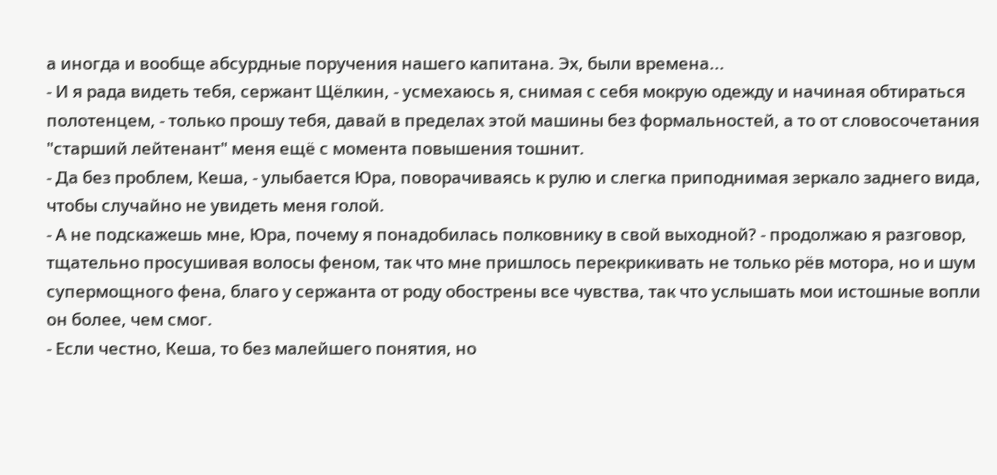а иногда и вообще абсурдные поручения нашего капитана. Эх, были времена...
- И я рада видеть тебя, сержант Щёлкин, - усмехаюсь я, снимая с себя мокрую одежду и начиная обтираться полотенцем, - только прошу тебя, давай в пределах этой машины без формальностей, а то от словосочетания "старший лейтенант" меня ещё с момента повышения тошнит.
- Да без проблем, Кеша, - улыбается Юра, поворачиваясь к рулю и слегка приподнимая зеркало заднего вида, чтобы случайно не увидеть меня голой.
- А не подскажешь мне, Юра, почему я понадобилась полковнику в свой выходной? - продолжаю я разговор, тщательно просушивая волосы феном, так что мне пришлось перекрикивать не только рёв мотора, но и шум супермощного фена, благо у сержанта от роду обострены все чувства, так что услышать мои истошные вопли он более, чем смог.
- Если честно, Кеша, то без малейшего понятия, но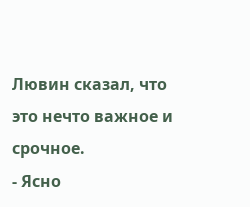Лювин сказал, что это нечто важное и срочное.
- Ясно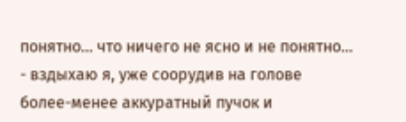понятно... что ничего не ясно и не понятно... - вздыхаю я, уже соорудив на голове более-менее аккуратный пучок и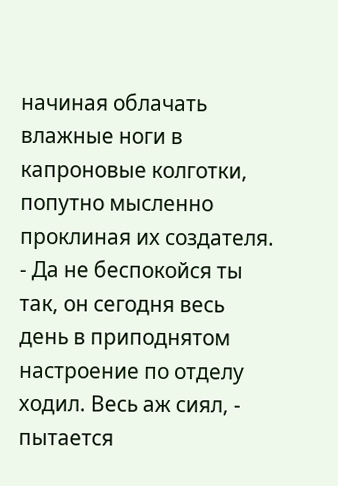начиная облачать влажные ноги в капроновые колготки, попутно мысленно проклиная их создателя.
- Да не беспокойся ты так, он сегодня весь день в приподнятом настроение по отделу ходил. Весь аж сиял, - пытается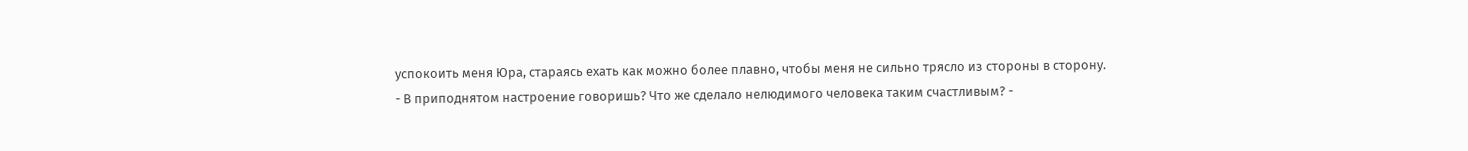успокоить меня Юра, стараясь ехать как можно более плавно, чтобы меня не сильно трясло из стороны в сторону.
- В приподнятом настроение говоришь? Что же сделало нелюдимого человека таким счастливым? -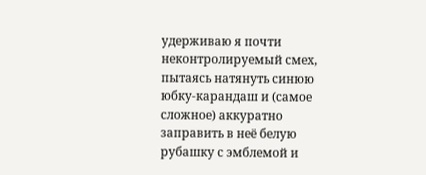удерживаю я почти неконтролируемый смех, пытаясь натянуть синюю юбку-карандаш и (самое сложное) аккуратно заправить в неё белую рубашку с эмблемой и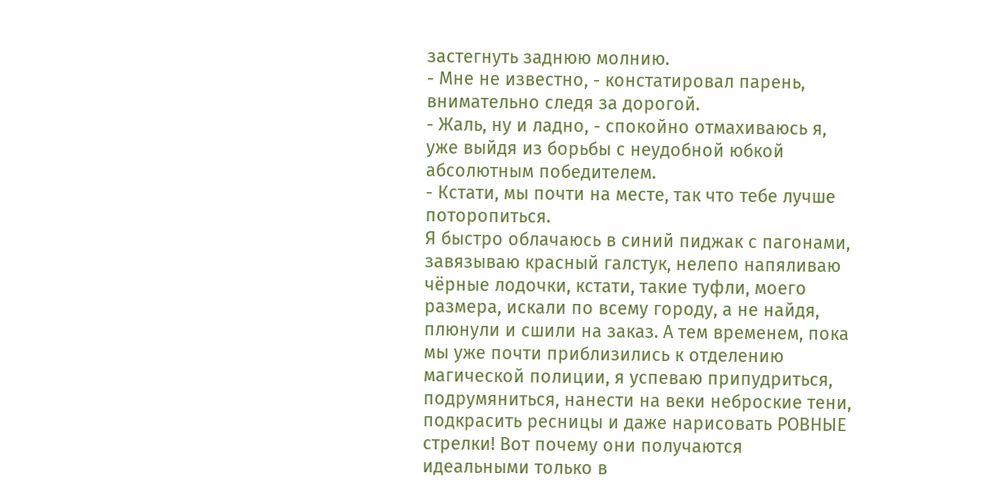застегнуть заднюю молнию.
- Мне не известно, - констатировал парень, внимательно следя за дорогой.
- Жаль, ну и ладно, - спокойно отмахиваюсь я, уже выйдя из борьбы с неудобной юбкой абсолютным победителем.
- Кстати, мы почти на месте, так что тебе лучше поторопиться.
Я быстро облачаюсь в синий пиджак с пагонами, завязываю красный галстук, нелепо напяливаю чёрные лодочки, кстати, такие туфли, моего размера, искали по всему городу, а не найдя, плюнули и сшили на заказ. А тем временем, пока мы уже почти приблизились к отделению магической полиции, я успеваю припудриться, подрумяниться, нанести на веки неброские тени, подкрасить ресницы и даже нарисовать РОВНЫЕ стрелки! Вот почему они получаются идеальными только в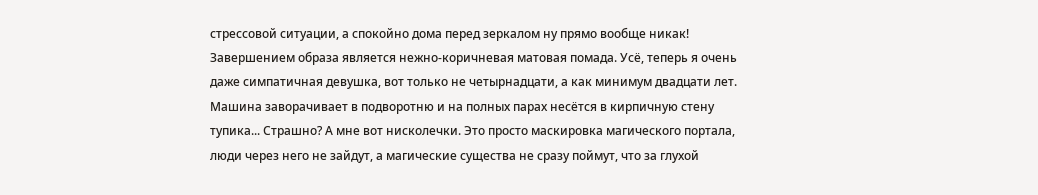стрессовой ситуации, а спокойно дома перед зеркалом ну прямо вообще никак! Завершением образа является нежно-коричневая матовая помада. Усё, теперь я очень даже симпатичная девушка, вот только не четырнадцати, а как минимум двадцати лет.
Машина заворачивает в подворотню и на полных парах несётся в кирпичную стену тупика... Страшно? А мне вот нисколечки. Это просто маскировка магического портала, люди через него не зайдут, а магические существа не сразу поймут, что за глухой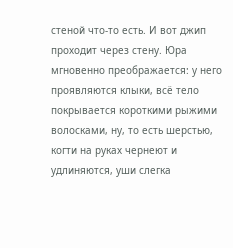стеной что-то есть. И вот джип проходит через стену. Юра мгновенно преображается: у него проявляются клыки, всё тело покрывается короткими рыжими волосками, ну, то есть шерстью, когти на руках чернеют и удлиняются, уши слегка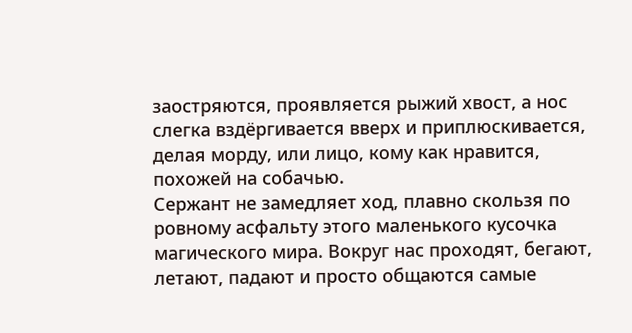заостряются, проявляется рыжий хвост, а нос слегка вздёргивается вверх и приплюскивается, делая морду, или лицо, кому как нравится, похожей на собачью.
Сержант не замедляет ход, плавно скользя по ровному асфальту этого маленького кусочка магического мира. Вокруг нас проходят, бегают, летают, падают и просто общаются самые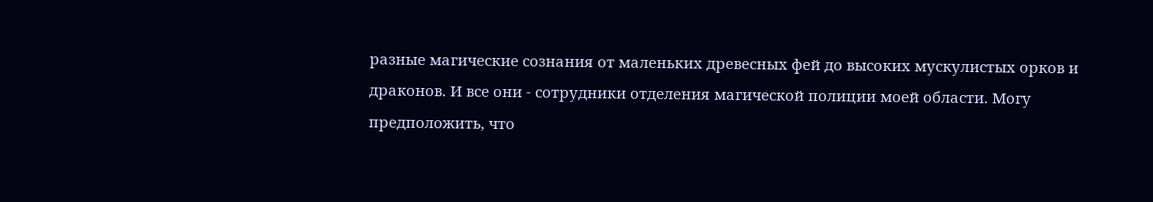разные магические сознания от маленьких древесных фей до высоких мускулистых орков и драконов. И все они - сотрудники отделения магической полиции моей области. Могу предположить, что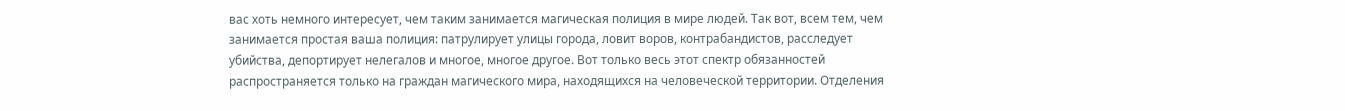вас хоть немного интересует, чем таким занимается магическая полиция в мире людей. Так вот, всем тем, чем занимается простая ваша полиция: патрулирует улицы города, ловит воров, контрабандистов, расследует убийства, депортирует нелегалов и многое, многое другое. Вот только весь этот спектр обязанностей распространяется только на граждан магического мира, находящихся на человеческой территории. Отделения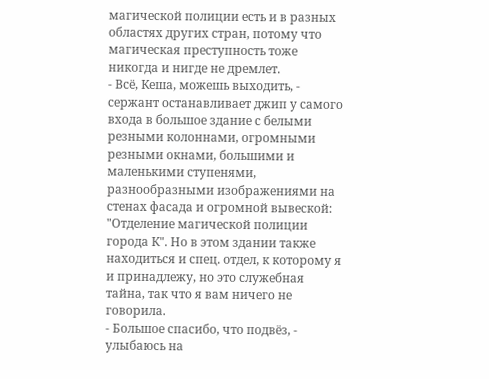магической полиции есть и в разных областях других стран, потому что магическая преступность тоже никогда и нигде не дремлет.
- Всё, Кеша, можешь выходить, - сержант останавливает джип у самого входа в большое здание с белыми резными колоннами, огромными резными окнами, большими и маленькими ступенями, разнообразными изображениями на стенах фасада и огромной вывеской: "Отделение магической полиции города К". Но в этом здании также находиться и спец. отдел, к которому я и принадлежу, но это служебная тайна, так что я вам ничего не говорила.
- Большое спасибо, что подвёз, - улыбаюсь на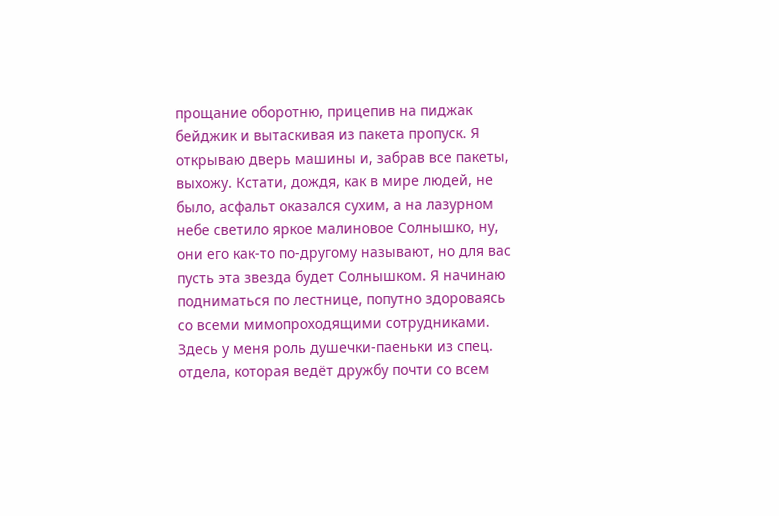прощание оборотню, прицепив на пиджак бейджик и вытаскивая из пакета пропуск. Я открываю дверь машины и, забрав все пакеты, выхожу. Кстати, дождя, как в мире людей, не было, асфальт оказался сухим, а на лазурном небе светило яркое малиновое Солнышко, ну, они его как-то по-другому называют, но для вас пусть эта звезда будет Солнышком. Я начинаю подниматься по лестнице, попутно здороваясь со всеми мимопроходящими сотрудниками. Здесь у меня роль душечки-паеньки из спец. отдела, которая ведёт дружбу почти со всем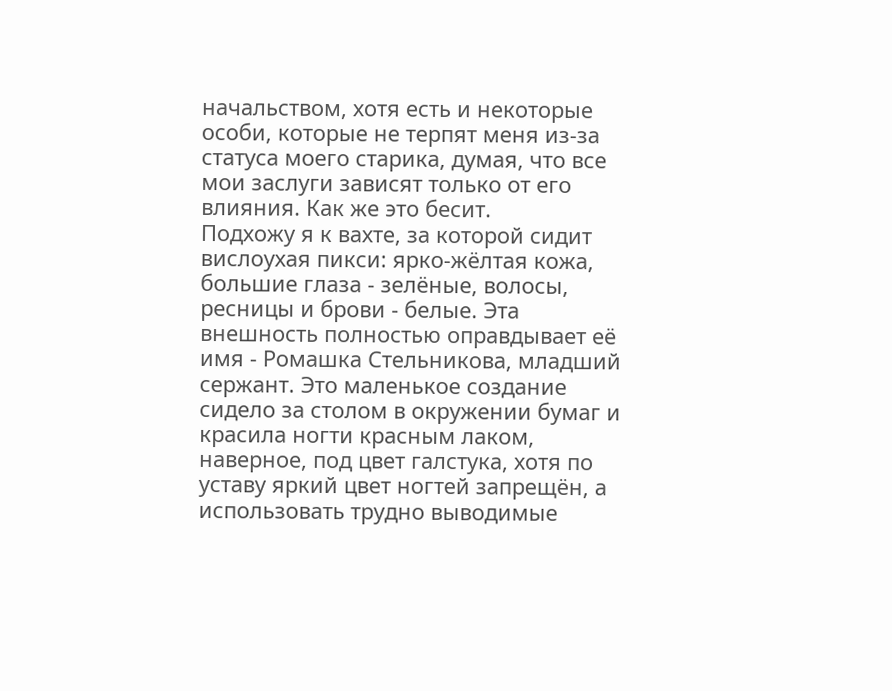начальством, хотя есть и некоторые особи, которые не терпят меня из-за статуса моего старика, думая, что все мои заслуги зависят только от его влияния. Как же это бесит.
Подхожу я к вахте, за которой сидит вислоухая пикси: ярко-жёлтая кожа, большие глаза - зелёные, волосы, ресницы и брови - белые. Эта внешность полностью оправдывает её имя - Ромашка Стельникова, младший сержант. Это маленькое создание сидело за столом в окружении бумаг и красила ногти красным лаком, наверное, под цвет галстука, хотя по уставу яркий цвет ногтей запрещён, а использовать трудно выводимые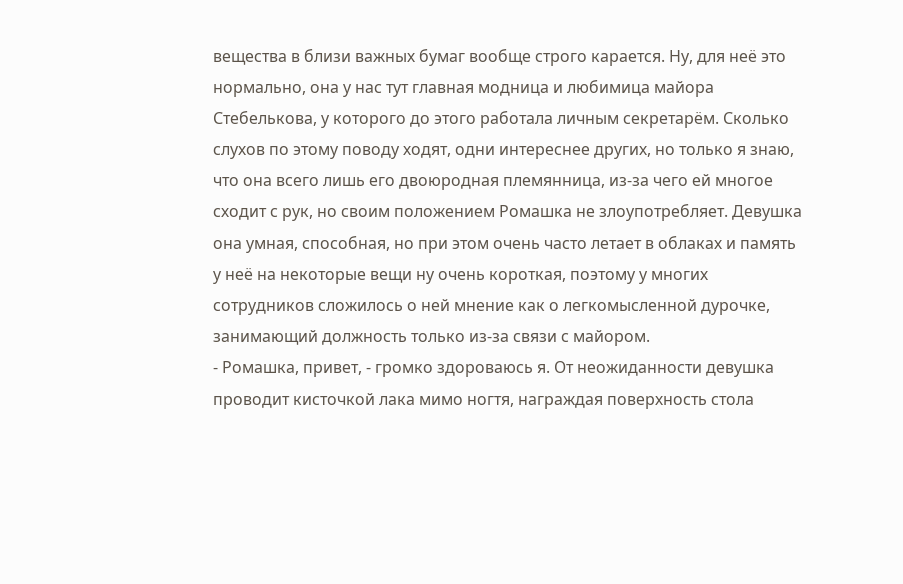вещества в близи важных бумаг вообще строго карается. Ну, для неё это нормально, она у нас тут главная модница и любимица майора Стебелькова, у которого до этого работала личным секретарём. Сколько слухов по этому поводу ходят, одни интереснее других, но только я знаю, что она всего лишь его двоюродная племянница, из-за чего ей многое сходит с рук, но своим положением Ромашка не злоупотребляет. Девушка она умная, способная, но при этом очень часто летает в облаках и память у неё на некоторые вещи ну очень короткая, поэтому у многих сотрудников сложилось о ней мнение как о легкомысленной дурочке, занимающий должность только из-за связи с майором.
- Ромашка, привет, - громко здороваюсь я. От неожиданности девушка проводит кисточкой лака мимо ногтя, награждая поверхность стола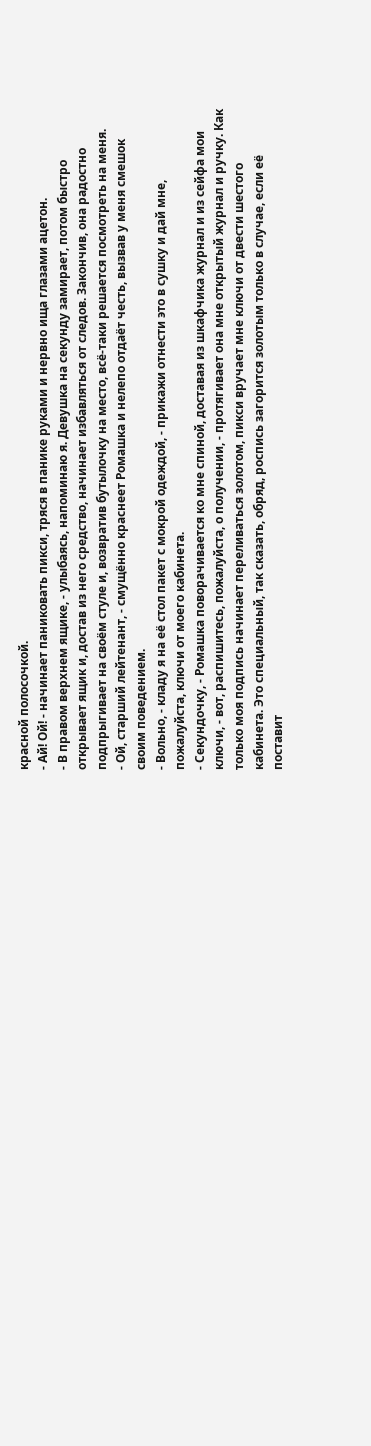красной полосочкой.
- Ай! Ой! - начинает паниковать пикси, тряся в панике руками и нервно ища глазами ацетон.
- В правом верхнем ящике, - улыбаясь, напоминаю я. Девушка на секунду замирает, потом быстро открывает ящик и, достав из него средство, начинает избавляться от следов. Закончив, она радостно подпрыгивает на своём стуле и, возвратив бутылочку на место, всё-таки решается посмотреть на меня.
- Ой, старший лейтенант, - смущённо краснеет Ромашка и нелепо отдаёт честь, вызвав у меня смешок своим поведением.
- Вольно, - кладу я на её стол пакет с мокрой одеждой, - прикажи отнести это в сушку и дай мне, пожалуйста, ключи от моего кабинета.
- Секундочку, - Ромашка поворачивается ко мне спиной, доставая из шкафчика журнал и из сейфа мои ключи, - вот, распишитесь, пожалуйста, о получении, - протягивает она мне открытый журнал и ручку. Как только моя подпись начинает переливаться золотом, пикси вручает мне ключи от двести шестого кабинета. Это специальный, так сказать, обряд, роспись загорится золотым только в случае, если её поставит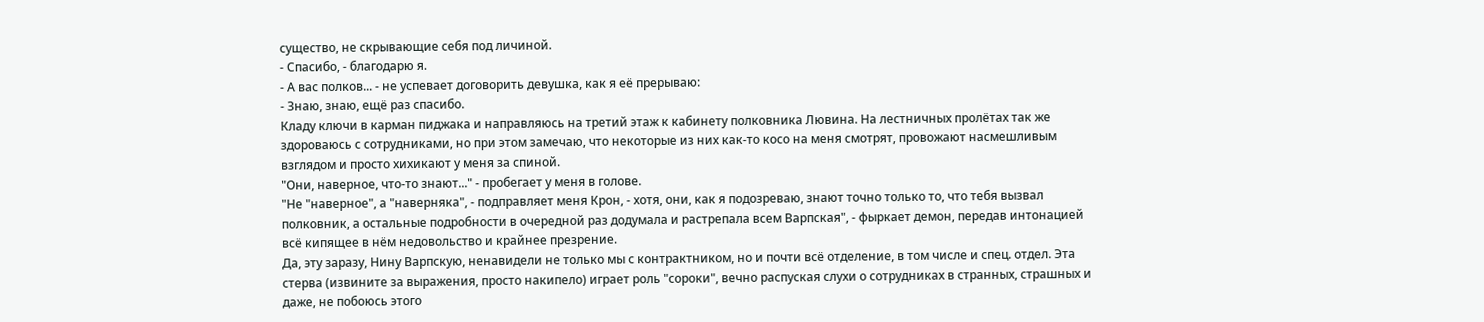существо, не скрывающие себя под личиной.
- Спасибо, - благодарю я.
- А вас полков... - не успевает договорить девушка, как я её прерываю:
- Знаю, знаю, ещё раз спасибо.
Кладу ключи в карман пиджака и направляюсь на третий этаж к кабинету полковника Лювина. На лестничных пролётах так же здороваюсь с сотрудниками, но при этом замечаю, что некоторые из них как-то косо на меня смотрят, провожают насмешливым взглядом и просто хихикают у меня за спиной.
"Они, наверное, что-то знают..." - пробегает у меня в голове.
"Не "наверное", а "наверняка", - подправляет меня Крон, - хотя, они, как я подозреваю, знают точно только то, что тебя вызвал полковник, а остальные подробности в очередной раз додумала и растрепала всем Варпская", - фыркает демон, передав интонацией всё кипящее в нём недовольство и крайнее презрение.
Да, эту заразу, Нину Варпскую, ненавидели не только мы с контрактником, но и почти всё отделение, в том числе и спец. отдел. Эта стерва (извините за выражения, просто накипело) играет роль "сороки", вечно распуская слухи о сотрудниках в странных, страшных и даже, не побоюсь этого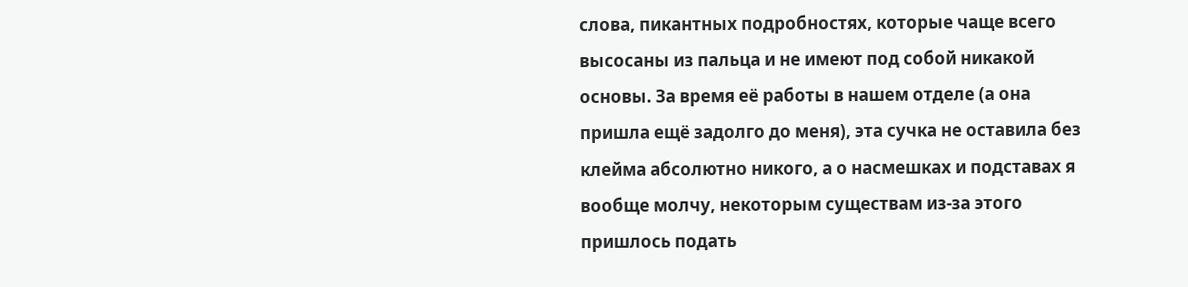слова, пикантных подробностях, которые чаще всего высосаны из пальца и не имеют под собой никакой основы. За время её работы в нашем отделе (а она пришла ещё задолго до меня), эта сучка не оставила без клейма абсолютно никого, а о насмешках и подставах я вообще молчу, некоторым существам из-за этого пришлось подать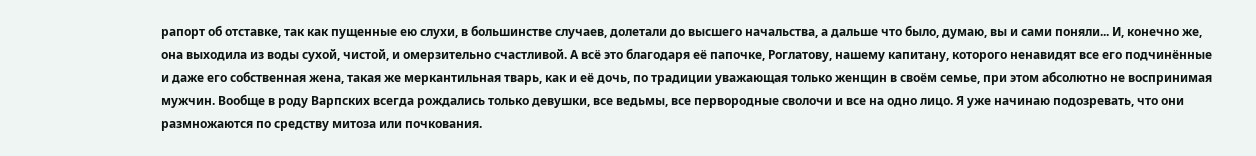рапорт об отставке, так как пущенные ею слухи, в большинстве случаев, долетали до высшего начальства, а дальше что было, думаю, вы и сами поняли... И, конечно же, она выходила из воды сухой, чистой, и омерзительно счастливой. А всё это благодаря её папочке, Роглатову, нашему капитану, которого ненавидят все его подчинённые и даже его собственная жена, такая же меркантильная тварь, как и её дочь, по традиции уважающая только женщин в своём семье, при этом абсолютно не воспринимая мужчин. Вообще в роду Варпских всегда рождались только девушки, все ведьмы, все первородные сволочи и все на одно лицо. Я уже начинаю подозревать, что они размножаются по средству митоза или почкования.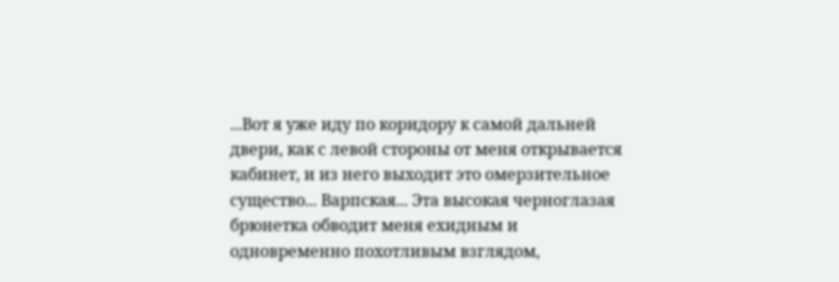...Вот я уже иду по коридору к самой дальней двери, как с левой стороны от меня открывается кабинет, и из него выходит это омерзительное существо... Варпская... Эта высокая черноглазая брюнетка обводит меня ехидным и одновременно похотливым взглядом,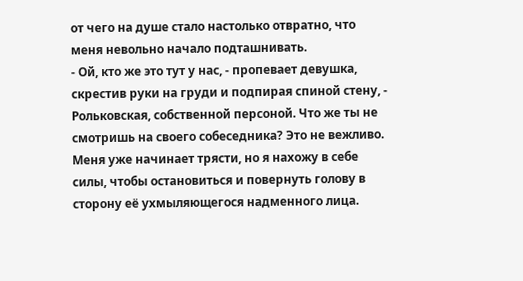от чего на душе стало настолько отвратно, что меня невольно начало подташнивать.
- Ой, кто же это тут у нас, - пропевает девушка, скрестив руки на груди и подпирая спиной стену, - Рольковская, собственной персоной. Что же ты не смотришь на своего собеседника? Это не вежливо.
Меня уже начинает трясти, но я нахожу в себе силы, чтобы остановиться и повернуть голову в сторону её ухмыляющегося надменного лица.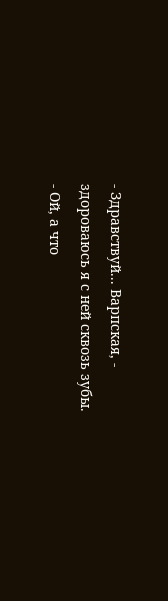- Здравствуй... Варпская, - здороваюсь я с ней сквозь зубы.
- Ой, а что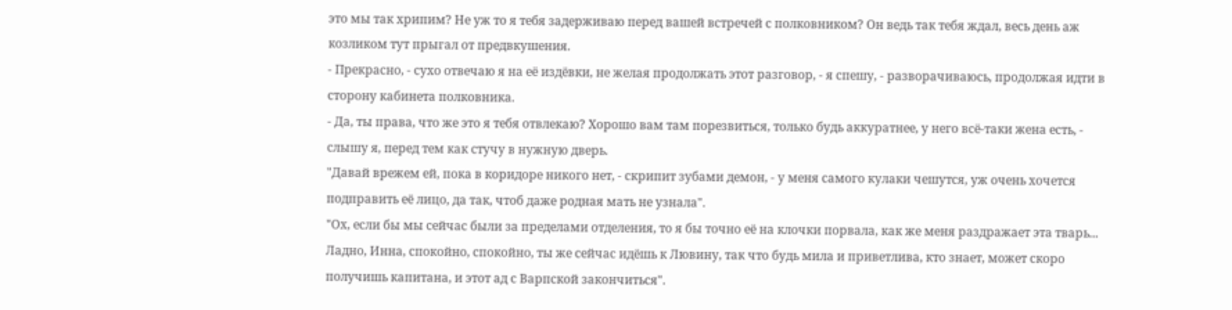это мы так хрипим? Не уж то я тебя задерживаю перед вашей встречей с полковником? Он ведь так тебя ждал, весь день аж козликом тут прыгал от предвкушения.
- Прекрасно, - сухо отвечаю я на её издёвки, не желая продолжать этот разговор, - я спешу, - разворачиваюсь, продолжая идти в сторону кабинета полковника.
- Да, ты права, что же это я тебя отвлекаю? Хорошо вам там порезвиться, только будь аккуратнее, у него всё-таки жена есть, - слышу я, перед тем как стучу в нужную дверь.
"Давай врежем ей, пока в коридоре никого нет, - скрипит зубами демон, - у меня самого кулаки чешутся, уж очень хочется подправить её лицо, да так, чтоб даже родная мать не узнала".
"Ох, если бы мы сейчас были за пределами отделения, то я бы точно её на клочки порвала, как же меня раздражает эта тварь... Ладно, Инна, спокойно, спокойно, ты же сейчас идёшь к Лювину, так что будь мила и приветлива, кто знает, может скоро получишь капитана, и этот ад с Варпской закончиться".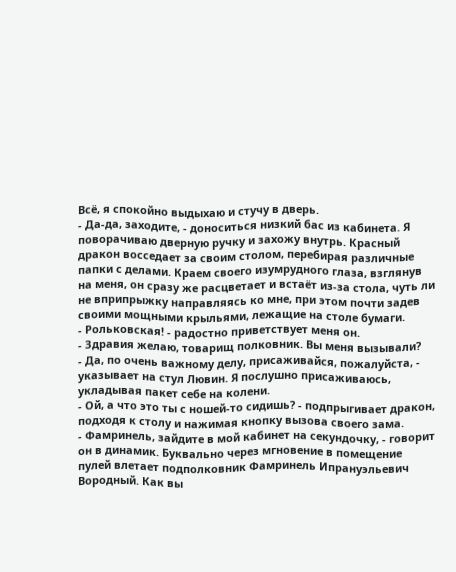Всё, я спокойно выдыхаю и стучу в дверь.
- Да-да, заходите, - доноситься низкий бас из кабинета. Я поворачиваю дверную ручку и захожу внутрь. Красный дракон восседает за своим столом, перебирая различные папки с делами. Краем своего изумрудного глаза, взглянув на меня, он сразу же расцветает и встаёт из-за стола, чуть ли не вприпрыжку направляясь ко мне, при этом почти задев своими мощными крыльями, лежащие на столе бумаги.
- Рольковская! - радостно приветствует меня он.
- Здравия желаю, товарищ полковник. Вы меня вызывали?
- Да, по очень важному делу, присаживайся, пожалуйста, - указывает на стул Лювин. Я послушно присаживаюсь, укладывая пакет себе на колени.
- Ой, а что это ты с ношей-то сидишь? - подпрыгивает дракон, подходя к столу и нажимая кнопку вызова своего зама.
- Фамринель, зайдите в мой кабинет на секундочку, - говорит он в динамик. Буквально через мгновение в помещение пулей влетает подполковник Фамринель Ипрануэльевич Вородный. Как вы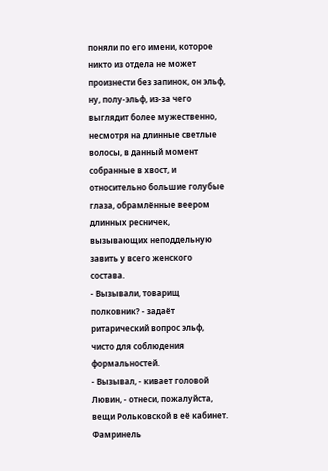поняли по его имени, которое никто из отдела не может произнести без запинок, он эльф, ну, полу-эльф, из-за чего выглядит более мужественно, несмотря на длинные светлые волосы, в данный момент собранные в хвост, и относительно большие голубые глаза, обрамлённые веером длинных ресничек, вызывающих неподдельную завить у всего женского состава.
- Вызывали, товарищ полковник? - задаёт ритарический вопрос эльф, чисто для соблюдения формальностей.
- Вызывал, - кивает головой Лювин, - отнеси, пожалуйста, вещи Рольковской в её кабинет.
Фамринель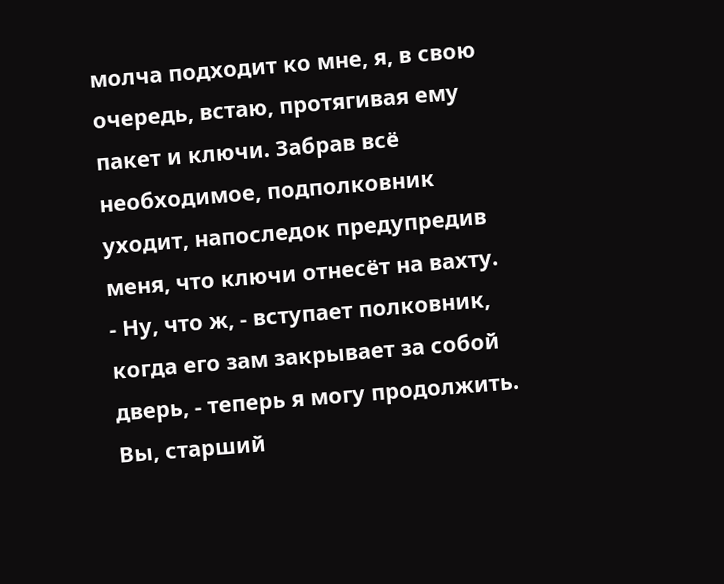молча подходит ко мне, я, в свою очередь, встаю, протягивая ему пакет и ключи. Забрав всё необходимое, подполковник уходит, напоследок предупредив меня, что ключи отнесёт на вахту.
- Ну, что ж, - вступает полковник, когда его зам закрывает за собой дверь, - теперь я могу продолжить. Вы, старший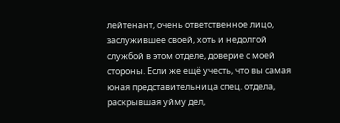лейтенант, очень ответственное лицо, заслужившее своей, хоть и недолгой службой в этом отделе, доверие с моей стороны. Если же ещё учесть, что вы самая юная представительница спец. отдела, раскрывшая уйму дел,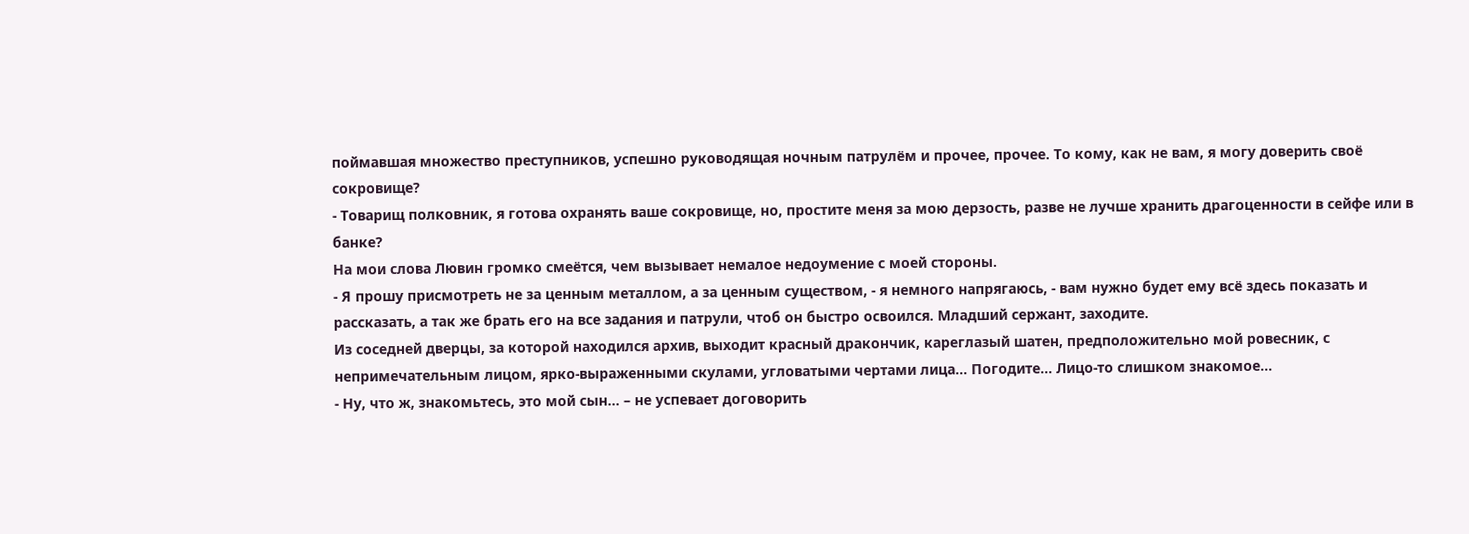поймавшая множество преступников, успешно руководящая ночным патрулём и прочее, прочее. То кому, как не вам, я могу доверить своё сокровище?
- Товарищ полковник, я готова охранять ваше сокровище, но, простите меня за мою дерзость, разве не лучше хранить драгоценности в сейфе или в банке?
На мои слова Лювин громко смеётся, чем вызывает немалое недоумение с моей стороны.
- Я прошу присмотреть не за ценным металлом, а за ценным существом, - я немного напрягаюсь, - вам нужно будет ему всё здесь показать и рассказать, а так же брать его на все задания и патрули, чтоб он быстро освоился. Младший сержант, заходите.
Из соседней дверцы, за которой находился архив, выходит красный дракончик, кареглазый шатен, предположительно мой ровесник, с непримечательным лицом, ярко-выраженными скулами, угловатыми чертами лица... Погодите... Лицо-то слишком знакомое...
- Ну, что ж, знакомьтесь, это мой сын... – не успевает договорить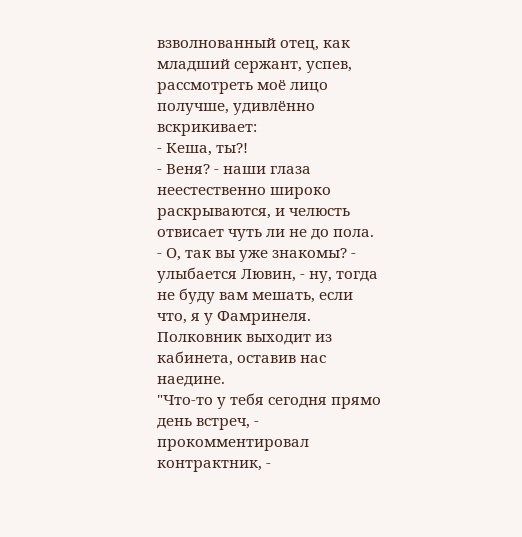взволнованный отец, как младший сержант, успев, рассмотреть моё лицо получше, удивлённо вскрикивает:
- Кеша, ты?!
- Веня? - наши глаза неестественно широко раскрываются, и челюсть отвисает чуть ли не до пола.
- О, так вы уже знакомы? - улыбается Лювин, - ну, тогда не буду вам мешать, если что, я у Фамринеля.
Полковник выходит из кабинета, оставив нас наедине.
"Что-то у тебя сегодня прямо день встреч, - прокомментировал контрактник, -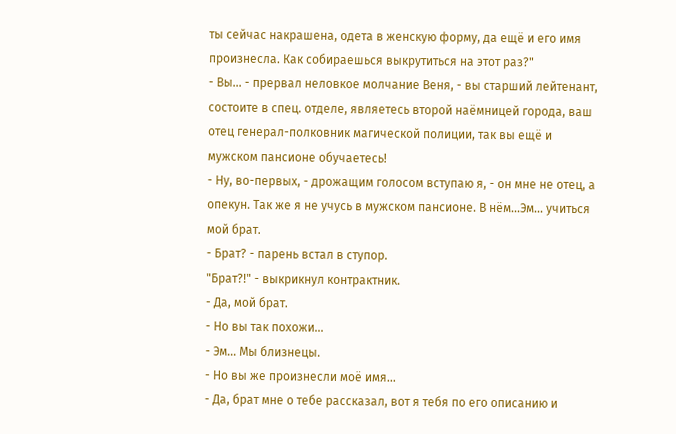ты сейчас накрашена, одета в женскую форму, да ещё и его имя произнесла. Как собираешься выкрутиться на этот раз?"
- Вы... - прервал неловкое молчание Веня, - вы старший лейтенант, состоите в спец. отделе, являетесь второй наёмницей города, ваш отец генерал-полковник магической полиции, так вы ещё и мужском пансионе обучаетесь!
- Ну, во-первых, - дрожащим голосом вступаю я, - он мне не отец, а опекун. Так же я не учусь в мужском пансионе. В нём...Эм... учиться мой брат.
- Брат? - парень встал в ступор.
"Брат?!" - выкрикнул контрактник.
- Да, мой брат.
- Но вы так похожи...
- Эм... Мы близнецы.
- Но вы же произнесли моё имя...
- Да, брат мне о тебе рассказал, вот я тебя по его описанию и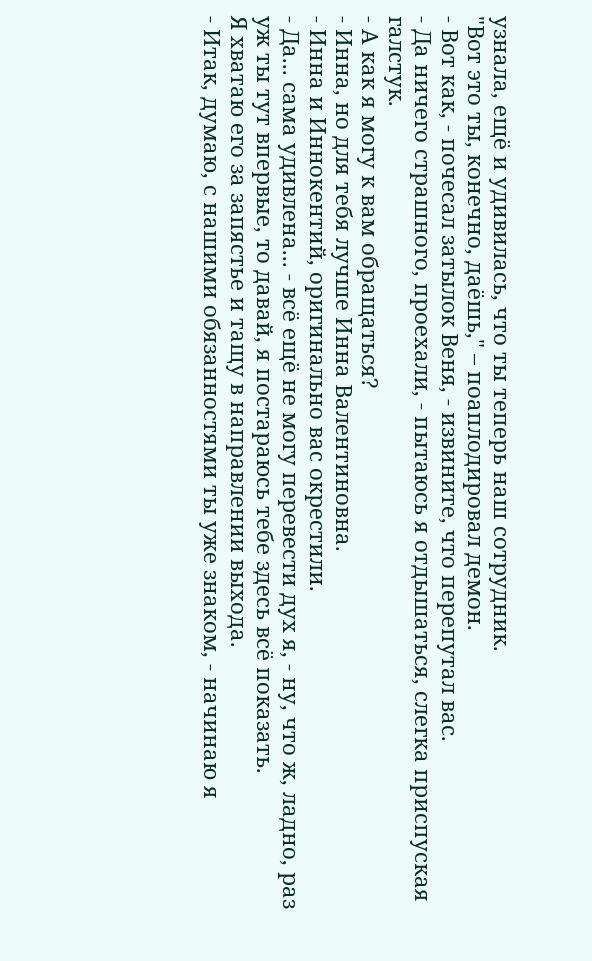узнала, ещё и удивилась, что ты теперь наш сотрудник.
"Вот это ты, конечно, даёшь," – поаплодировал демон.
- Вот как, - почесал затылок Веня, - извините, что перепутал вас.
- Да ничего страшного, проехали, - пытаюсь я отдышаться, слегка приспуская галстук.
- А как я могу к вам обращаться?
- Инна, но для тебя лучше Инна Валентиновна.
- Инна и Иннокентий, оригинально вас окрестили.
- Да... сама удивлена... - всё ещё не могу перевести дух я, - ну, что ж, ладно, раз уж ты тут впервые, то давай, я постараюсь тебе здесь всё показать.
Я хватаю его за запястье и тащу в направлении выхода.
- Итак, думаю, с нашими обязанностями ты уже знаком, - начинаю я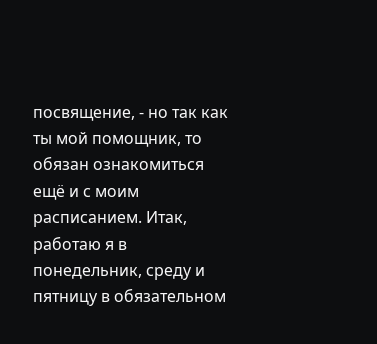посвящение, - но так как ты мой помощник, то обязан ознакомиться ещё и с моим расписанием. Итак, работаю я в понедельник, среду и пятницу в обязательном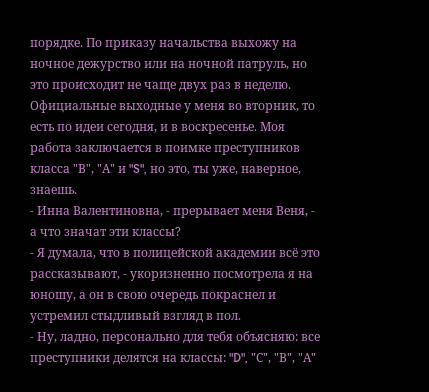порядке. По приказу начальства выхожу на ночное дежурство или на ночной патруль, но это происходит не чаще двух раз в неделю. Официальные выходные у меня во вторник, то есть по идеи сегодня, и в воскресенье. Моя работа заключается в поимке преступников класса "В", "А" и "S", но это, ты уже, наверное, знаешь.
- Инна Валентиновна, - прерывает меня Веня, - а что значат эти классы?
- Я думала, что в полицейской академии всё это рассказывают, - укоризненно посмотрела я на юношу, а он в свою очередь покраснел и устремил стыдливый взгляд в пол.
- Ну, ладно, персонально для тебя объясняю: все преступники делятся на классы: "D", "С", "В", "А"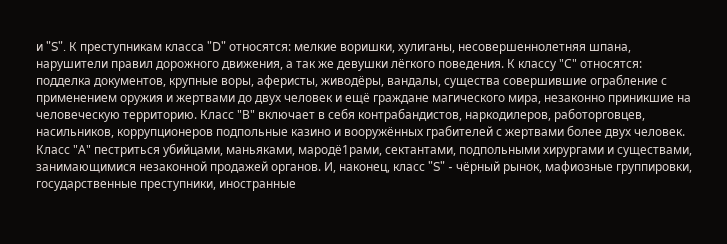и "S". К преступникам класса "D" относятся: мелкие воришки, хулиганы, несовершеннолетняя шпана, нарушители правил дорожного движения, а так же девушки лёгкого поведения. К классу "С" относятся: подделка документов, крупные воры, аферисты, живодёры, вандалы, существа совершившие ограбление с применением оружия и жертвами до двух человек и ещё граждане магического мира, незаконно приникшие на человеческую территорию. Класс "В" включает в себя контрабандистов, наркодилеров, работорговцев, насильников, коррупционеров подпольные казино и вооружённых грабителей с жертвами более двух человек. Класс "А" пестриться убийцами, маньяками, мародё1рами, сектантами, подпольными хирургами и существами, занимающимися незаконной продажей органов. И, наконец, класс "S" - чёрный рынок, мафиозные группировки, государственные преступники, иностранные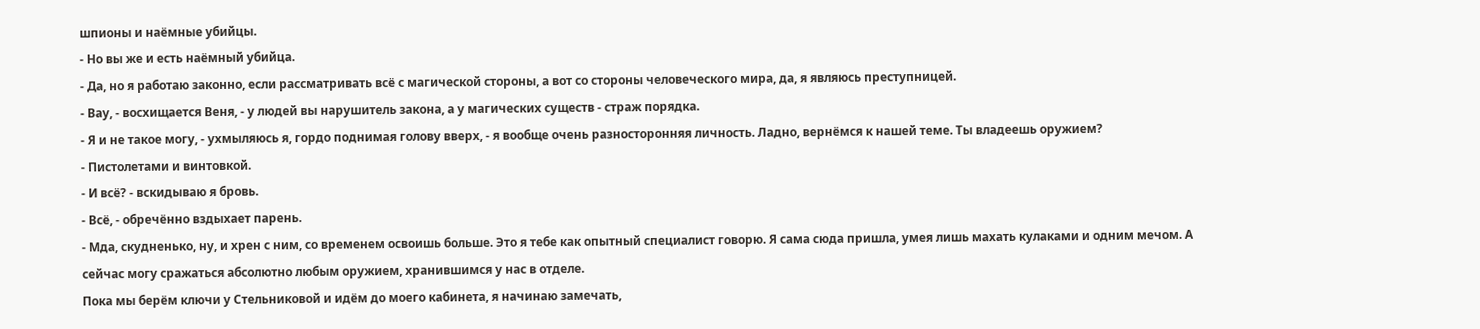шпионы и наёмные убийцы.
- Но вы же и есть наёмный убийца.
- Да, но я работаю законно, если рассматривать всё с магической стороны, а вот со стороны человеческого мира, да, я являюсь преступницей.
- Вау, - восхищается Веня, - у людей вы нарушитель закона, а у магических существ - страж порядка.
- Я и не такое могу, - ухмыляюсь я, гордо поднимая голову вверх, - я вообще очень разносторонняя личность. Ладно, вернёмся к нашей теме. Ты владеешь оружием?
- Пистолетами и винтовкой.
- И всё? - вскидываю я бровь.
- Всё, - обречённо вздыхает парень.
- Мда, скудненько, ну, и хрен с ним, со временем освоишь больше. Это я тебе как опытный специалист говорю. Я сама сюда пришла, умея лишь махать кулаками и одним мечом. А сейчас могу сражаться абсолютно любым оружием, хранившимся у нас в отделе.
Пока мы берём ключи у Стельниковой и идём до моего кабинета, я начинаю замечать,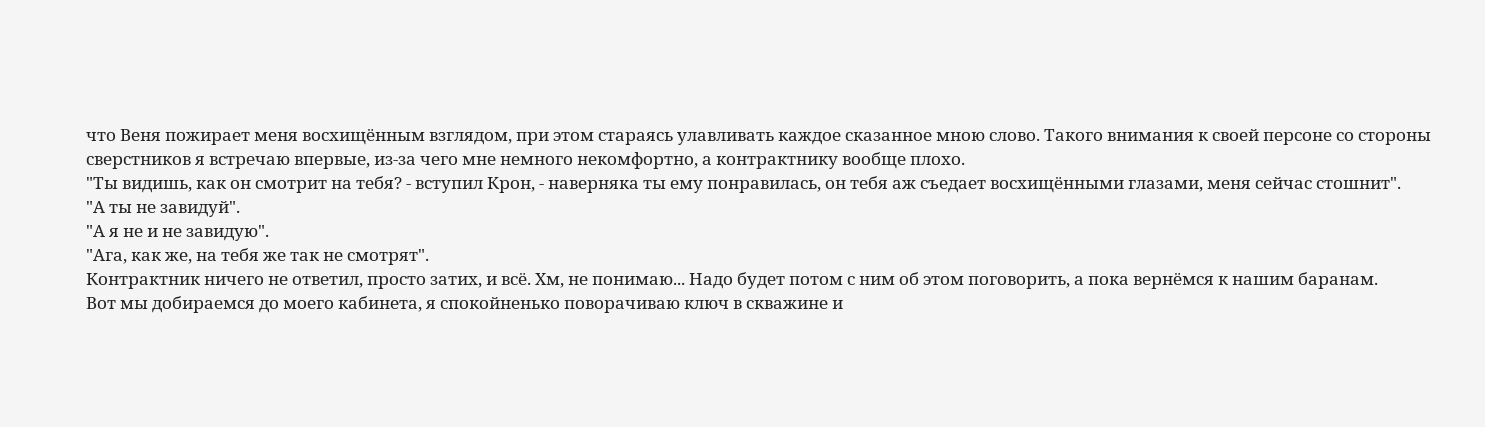что Веня пожирает меня восхищённым взглядом, при этом стараясь улавливать каждое сказанное мною слово. Такого внимания к своей персоне со стороны сверстников я встречаю впервые, из-за чего мне немного некомфортно, а контрактнику вообще плохо.
"Ты видишь, как он смотрит на тебя? - вступил Крон, - наверняка ты ему понравилась, он тебя аж съедает восхищёнными глазами, меня сейчас стошнит".
"А ты не завидуй".
"А я не и не завидую".
"Ага, как же, на тебя же так не смотрят".
Контрактник ничего не ответил, просто затих, и всё. Хм, не понимаю... Надо будет потом с ним об этом поговорить, а пока вернёмся к нашим баранам.
Вот мы добираемся до моего кабинета, я спокойненько поворачиваю ключ в скважине и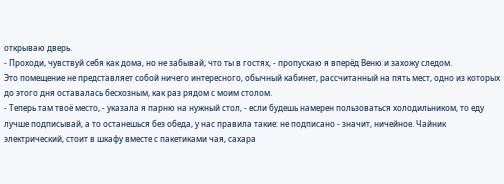открываю дверь.
- Проходи, чувствуй себя как дома, но не забывай, что ты в гостях, - пропускаю я вперёд Веню и захожу следом.
Это помещение не представляет собой ничего интересного, обычный кабинет, рассчитанный на пять мест, одно из которых до этого дня оставалась бесхозным, как раз рядом с моим столом.
- Теперь там твоё место, - указала я парню на нужный стол, - если будешь намерен пользоваться холодильником, то еду лучше подписывай, а то останешься без обеда, у нас правила такие: не подписано - значит, ничейное. Чайник электрический, стоит в шкафу вместе с пакетиками чая, сахара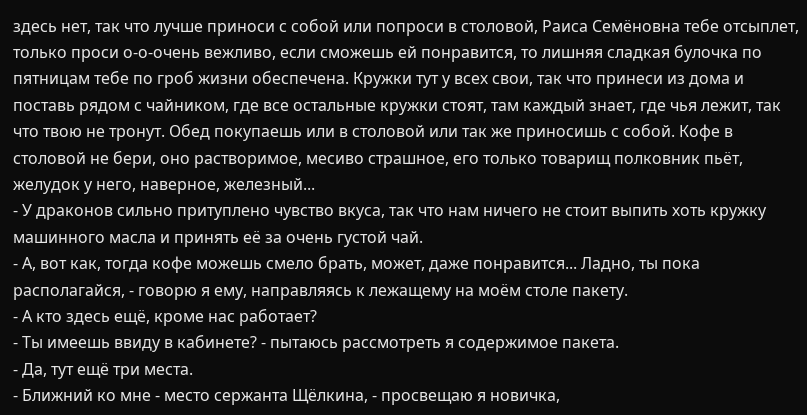здесь нет, так что лучше приноси с собой или попроси в столовой, Раиса Семёновна тебе отсыплет, только проси о-о-очень вежливо, если сможешь ей понравится, то лишняя сладкая булочка по пятницам тебе по гроб жизни обеспечена. Кружки тут у всех свои, так что принеси из дома и поставь рядом с чайником, где все остальные кружки стоят, там каждый знает, где чья лежит, так что твою не тронут. Обед покупаешь или в столовой или так же приносишь с собой. Кофе в столовой не бери, оно растворимое, месиво страшное, его только товарищ полковник пьёт, желудок у него, наверное, железный...
- У драконов сильно притуплено чувство вкуса, так что нам ничего не стоит выпить хоть кружку машинного масла и принять её за очень густой чай.
- А, вот как, тогда кофе можешь смело брать, может, даже понравится... Ладно, ты пока располагайся, - говорю я ему, направляясь к лежащему на моём столе пакету.
- А кто здесь ещё, кроме нас работает?
- Ты имеешь ввиду в кабинете? - пытаюсь рассмотреть я содержимое пакета.
- Да, тут ещё три места.
- Ближний ко мне - место сержанта Щёлкина, - просвещаю я новичка,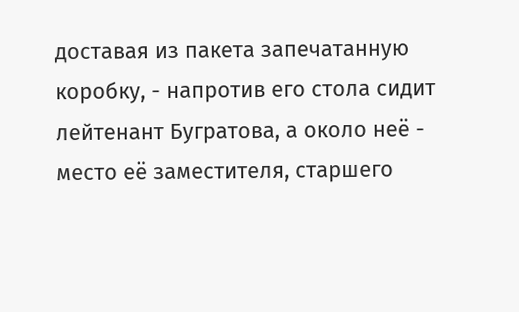доставая из пакета запечатанную коробку, - напротив его стола сидит лейтенант Бугратова, а около неё - место её заместителя, старшего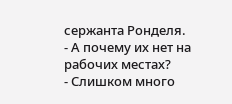сержанта Ронделя.
- А почему их нет на рабочих местах?
- Слишком много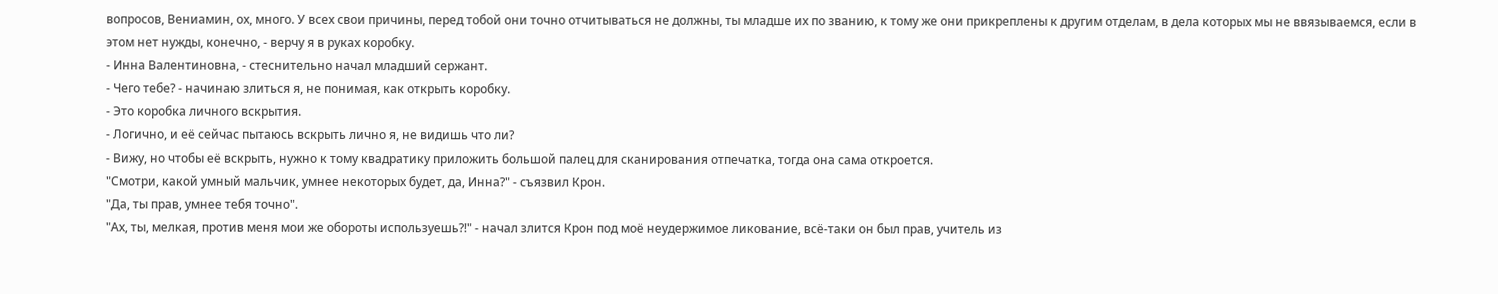вопросов, Вениамин, ох, много. У всех свои причины, перед тобой они точно отчитываться не должны, ты младше их по званию, к тому же они прикреплены к другим отделам, в дела которых мы не ввязываемся, если в этом нет нужды, конечно, - верчу я в руках коробку.
- Инна Валентиновна, - стеснительно начал младший сержант.
- Чего тебе? - начинаю злиться я, не понимая, как открыть коробку.
- Это коробка личного вскрытия.
- Логично, и её сейчас пытаюсь вскрыть лично я, не видишь что ли?
- Вижу, но чтобы её вскрыть, нужно к тому квадратику приложить большой палец для сканирования отпечатка, тогда она сама откроется.
"Смотри, какой умный мальчик, умнее некоторых будет, да, Инна?" - съязвил Крон.
"Да, ты прав, умнее тебя точно".
"Ах, ты, мелкая, против меня мои же обороты используешь?!" - начал злится Крон под моё неудержимое ликование, всё-таки он был прав, учитель из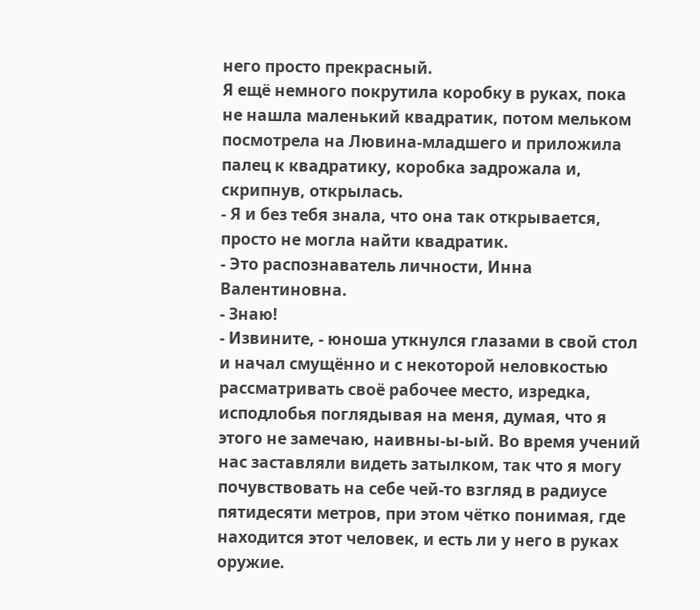него просто прекрасный.
Я ещё немного покрутила коробку в руках, пока не нашла маленький квадратик, потом мельком посмотрела на Лювина-младшего и приложила палец к квадратику, коробка задрожала и, скрипнув, открылась.
- Я и без тебя знала, что она так открывается, просто не могла найти квадратик.
- Это распознаватель личности, Инна Валентиновна.
- Знаю!
- Извините, - юноша уткнулся глазами в свой стол и начал смущённо и с некоторой неловкостью рассматривать своё рабочее место, изредка, исподлобья поглядывая на меня, думая, что я этого не замечаю, наивны-ы-ый. Во время учений нас заставляли видеть затылком, так что я могу почувствовать на себе чей-то взгляд в радиусе пятидесяти метров, при этом чётко понимая, где находится этот человек, и есть ли у него в руках оружие.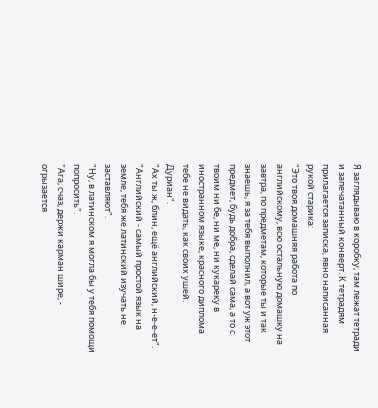Я заглядываю в коробку, там лежат тетради и запечатанный конверт. К тетрадям прилагается записка, явно написанная рукой старика:
"Это твоя домашняя работа по английскому, всю остальную домашку на завтра, по предметам, которые ты и так знаешь, я за тебя выполнил, а вот уж этот предмет, будь добра, сделай сама, а то с твоим ни бе, ни ме, ни кукареку в иностранном языке, красного диплома тебе не видать, как своих ушей.
Дуриан".
"Ах ты ж, блин, ещё английский, н-е-е-ет".
"Английский - самый простой язык на земле, тебя же латинский изучать не заставляют".
"Ну, в латинском я могла бы у тебя помощи попросить".
"Ага, счаз, держи карман шире, - огрызается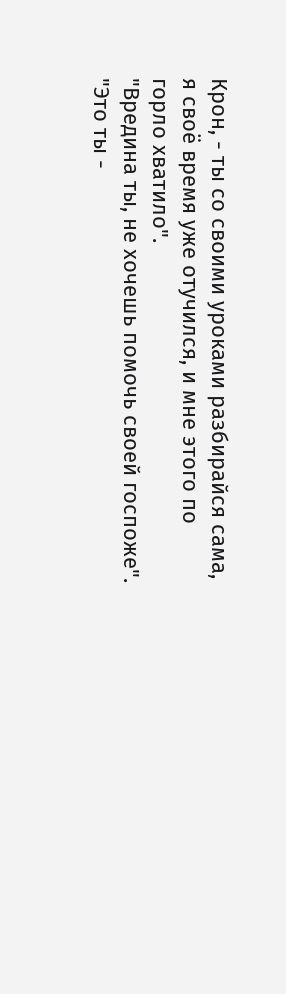Крон, - ты со своими уроками разбирайся сама, я своё время уже отучился, и мне этого по горло хватило".
"Вредина ты, не хочешь помочь своей госпоже".
"Это ты -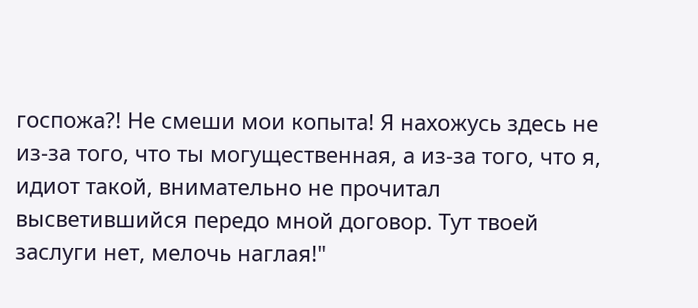госпожа?! Не смеши мои копыта! Я нахожусь здесь не из-за того, что ты могущественная, а из-за того, что я, идиот такой, внимательно не прочитал высветившийся передо мной договор. Тут твоей заслуги нет, мелочь наглая!"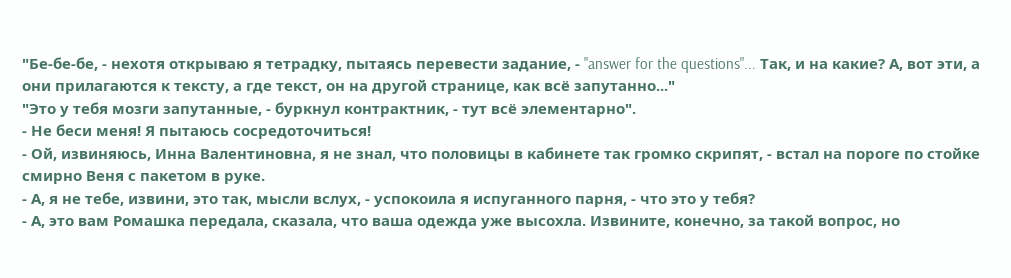"Бе-бе-бе, - нехотя открываю я тетрадку, пытаясь перевести задание, - "answer for the questions"... Так, и на какие? А, вот эти, а они прилагаются к тексту, а где текст, он на другой странице, как всё запутанно..."
"Это у тебя мозги запутанные, - буркнул контрактник, - тут всё элементарно".
- Не беси меня! Я пытаюсь сосредоточиться!
- Ой, извиняюсь, Инна Валентиновна, я не знал, что половицы в кабинете так громко скрипят, - встал на пороге по стойке смирно Веня с пакетом в руке.
- А, я не тебе, извини, это так, мысли вслух, - успокоила я испуганного парня, - что это у тебя?
- А, это вам Ромашка передала, сказала, что ваша одежда уже высохла. Извините, конечно, за такой вопрос, но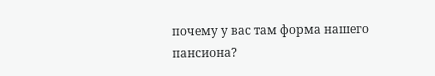почему у вас там форма нашего пансиона?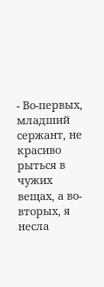- Во-первых, младший сержант, не красиво рыться в чужих вещах, а во-вторых, я несла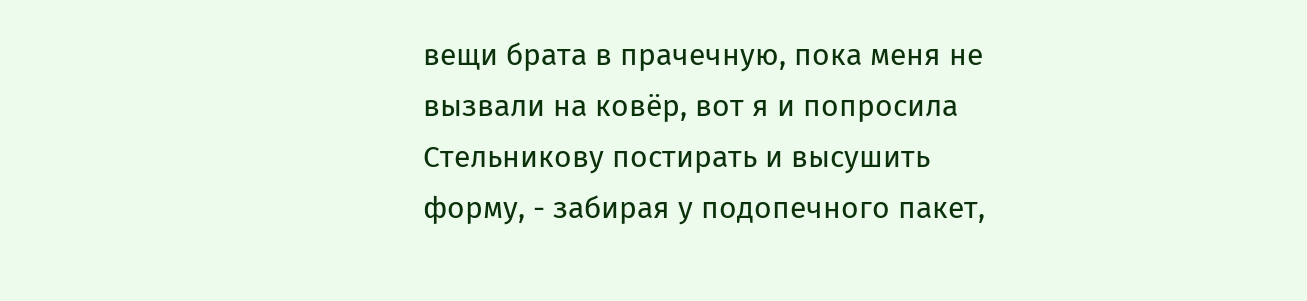вещи брата в прачечную, пока меня не вызвали на ковёр, вот я и попросила Стельникову постирать и высушить форму, - забирая у подопечного пакет,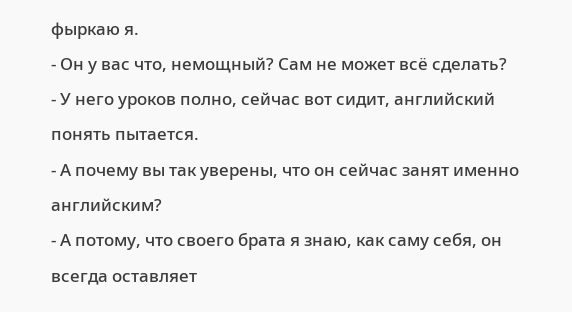фыркаю я.
- Он у вас что, немощный? Сам не может всё сделать?
- У него уроков полно, сейчас вот сидит, английский понять пытается.
- А почему вы так уверены, что он сейчас занят именно английским?
- А потому, что своего брата я знаю, как саму себя, он всегда оставляет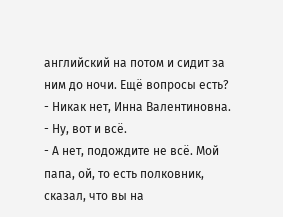английский на потом и сидит за ним до ночи. Ещё вопросы есть?
- Никак нет, Инна Валентиновна.
- Ну, вот и всё.
- А нет, подождите не всё. Мой папа, ой, то есть полковник, сказал, что вы на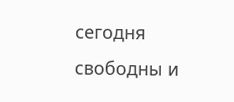сегодня свободны и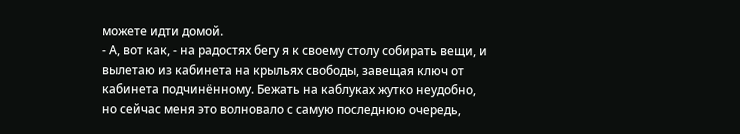можете идти домой.
- А, вот как, - на радостях бегу я к своему столу собирать вещи, и вылетаю из кабинета на крыльях свободы, завещая ключ от кабинета подчинённому. Бежать на каблуках жутко неудобно, но сейчас меня это волновало с самую последнюю очередь,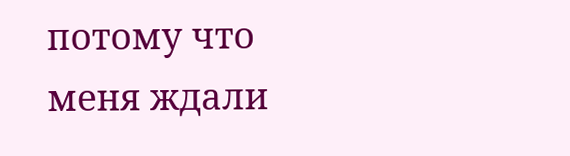потому что меня ждали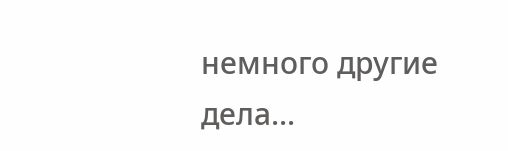немного другие дела...